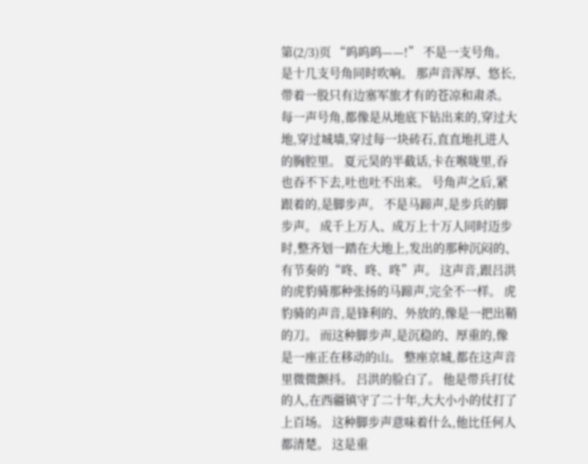第(2/3)页 “呜呜呜——!” 不是一支号角。 是十几支号角同时吹响。 那声音浑厚、悠长,带着一股只有边塞军旅才有的苍凉和肃杀。 每一声号角,都像是从地底下钻出来的,穿过大地,穿过城墙,穿过每一块砖石,直直地扎进人的胸腔里。 夏元昊的半截话,卡在喉咙里,吞也吞不下去,吐也吐不出来。 号角声之后,紧跟着的,是脚步声。 不是马蹄声,是步兵的脚步声。 成千上万人、成万上十万人同时迈步时,整齐划一踏在大地上,发出的那种沉闷的、有节奏的“咚、咚、咚”声。 这声音,跟吕洪的虎豹骑那种张扬的马蹄声,完全不一样。 虎豹骑的声音,是锋利的、外放的,像是一把出鞘的刀。 而这种脚步声,是沉稳的、厚重的,像是一座正在移动的山。 整座京城,都在这声音里微微颤抖。 吕洪的脸白了。 他是带兵打仗的人,在西疆镇守了二十年,大大小小的仗打了上百场。 这种脚步声意味着什么,他比任何人都清楚。 这是重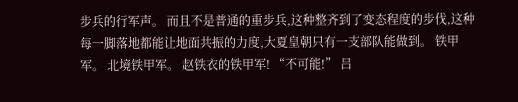步兵的行军声。 而且不是普通的重步兵,这种整齐到了变态程度的步伐,这种每一脚落地都能让地面共振的力度,大夏皇朝只有一支部队能做到。 铁甲军。 北境铁甲军。 赵铁衣的铁甲军! “不可能!” 吕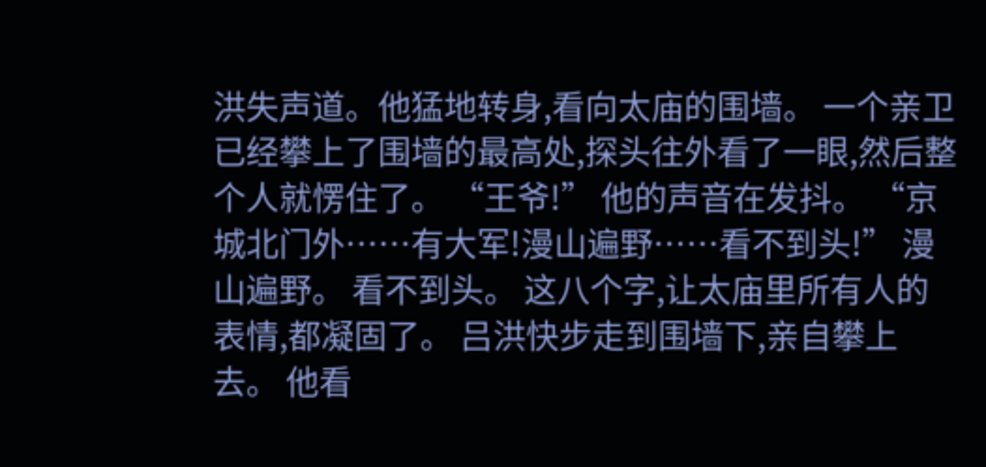洪失声道。他猛地转身,看向太庙的围墙。 一个亲卫已经攀上了围墙的最高处,探头往外看了一眼,然后整个人就愣住了。 “王爷!” 他的声音在发抖。 “京城北门外……有大军!漫山遍野……看不到头!” 漫山遍野。 看不到头。 这八个字,让太庙里所有人的表情,都凝固了。 吕洪快步走到围墙下,亲自攀上去。 他看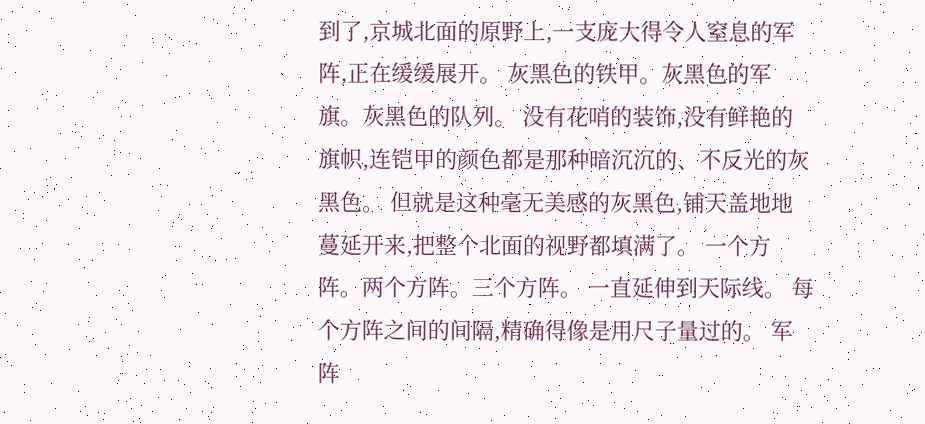到了,京城北面的原野上,一支庞大得令人窒息的军阵,正在缓缓展开。 灰黑色的铁甲。灰黑色的军旗。灰黑色的队列。 没有花哨的装饰,没有鲜艳的旗帜,连铠甲的颜色都是那种暗沉沉的、不反光的灰黑色。 但就是这种毫无美感的灰黑色,铺天盖地地蔓延开来,把整个北面的视野都填满了。 一个方阵。两个方阵。三个方阵。 一直延伸到天际线。 每个方阵之间的间隔,精确得像是用尺子量过的。 军阵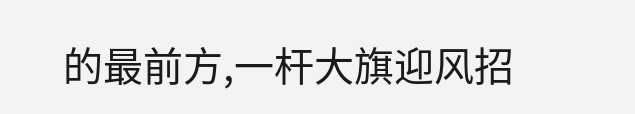的最前方,一杆大旗迎风招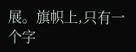展。旗帜上,只有一个字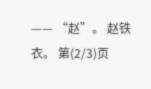—— “赵”。 赵铁衣。 第(2/3)页